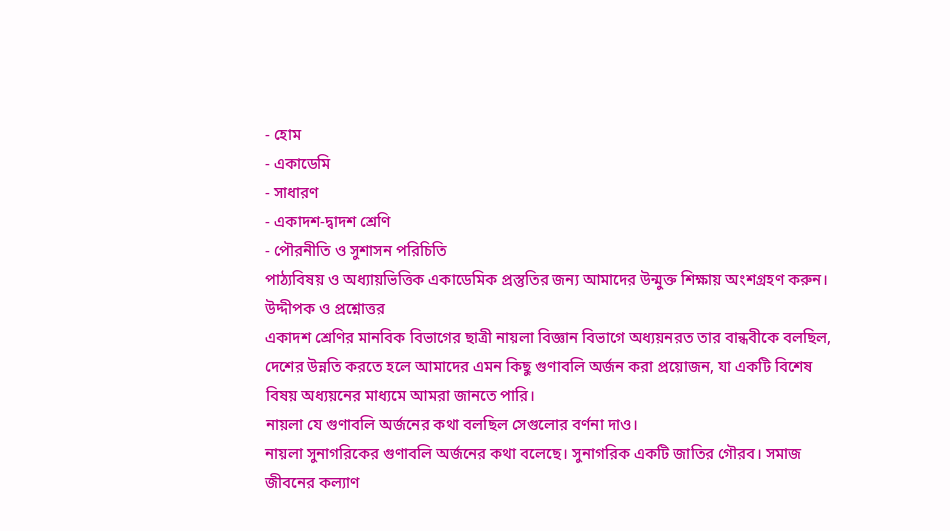- হোম
- একাডেমি
- সাধারণ
- একাদশ-দ্বাদশ শ্রেণি
- পৌরনীতি ও সুশাসন পরিচিতি
পাঠ্যবিষয় ও অধ্যায়ভিত্তিক একাডেমিক প্রস্তুতির জন্য আমাদের উন্মুক্ত শিক্ষায় অংশগ্রহণ করুন।
উদ্দীপক ও প্রশ্নোত্তর
একাদশ শ্রেণির মানবিক বিভাগের ছাত্রী নায়লা বিজ্ঞান বিভাগে অধ্যয়নরত তার বান্ধবীকে বলছিল, দেশের উন্নতি করতে হলে আমাদের এমন কিছু গুণাবলি অর্জন করা প্রয়োজন, যা একটি বিশেষ বিষয় অধ্যয়নের মাধ্যমে আমরা জানতে পারি।
নায়লা যে গুণাবলি অর্জনের কথা বলছিল সেগুলোর বর্ণনা দাও।
নায়লা সুনাগরিকের গুণাবলি অর্জনের কথা বলেছে। সুনাগরিক একটি জাতির গৌরব। সমাজ জীবনের কল্যাণ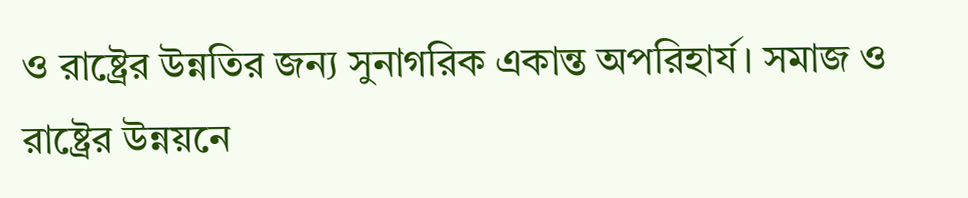ও রাষ্ট্রের উন্নতির জন্য সুনাগরিক একান্ত অপরিহার্য। সমাজ ও রাষ্ট্রের উন্নয়নে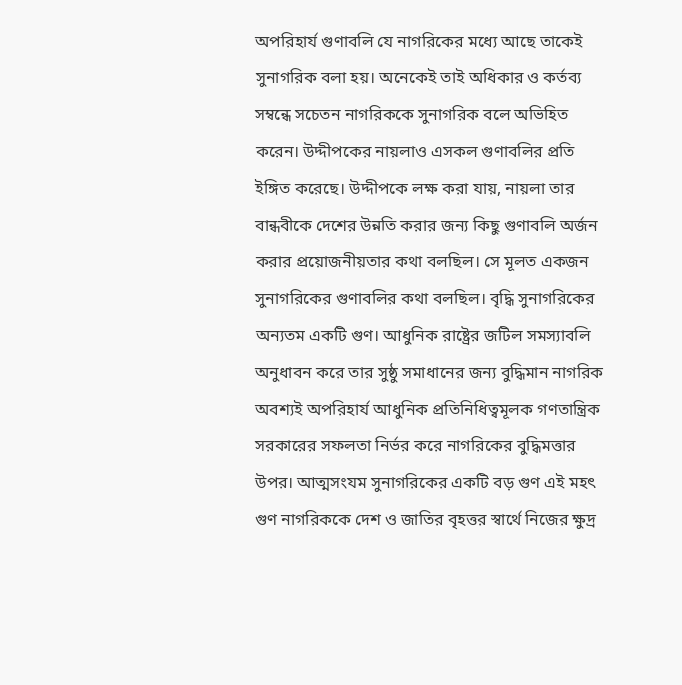অপরিহার্য গুণাবলি যে নাগরিকের মধ্যে আছে তাকেই সুনাগরিক বলা হয়। অনেকেই তাই অধিকার ও কর্তব্য সম্বন্ধে সচেতন নাগরিককে সুনাগরিক বলে অভিহিত করেন। উদ্দীপকের নায়লাও এসকল গুণাবলির প্রতি ইঙ্গিত করেছে। উদ্দীপকে লক্ষ করা যায়, নায়লা তার বান্ধবীকে দেশের উন্নতি করার জন্য কিছু গুণাবলি অর্জন করার প্রয়োজনীয়তার কথা বলছিল। সে মূলত একজন সুনাগরিকের গুণাবলির কথা বলছিল। বৃদ্ধি সুনাগরিকের অন্যতম একটি গুণ। আধুনিক রাষ্ট্রের জটিল সমস্যাবলি অনুধাবন করে তার সুষ্ঠু সমাধানের জন্য বুদ্ধিমান নাগরিক অবশ্যই অপরিহার্য আধুনিক প্রতিনিধিত্বমূলক গণতান্ত্রিক সরকারের সফলতা নির্ভর করে নাগরিকের বুদ্ধিমত্তার উপর। আত্মসংযম সুনাগরিকের একটি বড় গুণ এই মহৎ গুণ নাগরিককে দেশ ও জাতির বৃহত্তর স্বার্থে নিজের ক্ষুদ্র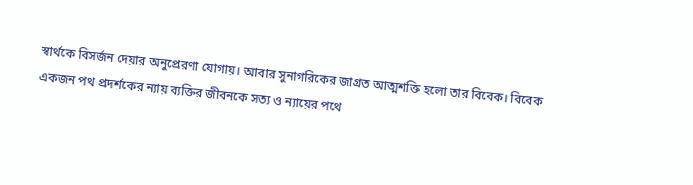স্বার্থকে বিসর্জন দেয়ার অনুপ্রেরণা যোগায়। আবার সুনাগরিকের জাগ্রত আত্মশক্তি হলো তার বিবেক। বিবেক একজন পথ প্রদর্শকের ন্যায় ব্যক্তির জীবনকে সত্য ও ন্যায়ের পথে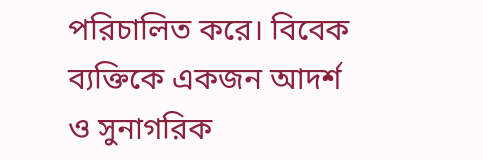পরিচালিত করে। বিবেক ব্যক্তিকে একজন আদর্শ ও সুনাগরিক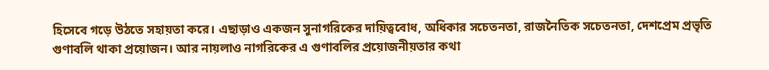হিসেবে গড়ে উঠতে সহায়তা করে। এছাড়াও একজন সুনাগরিকের দায়িত্ববোধ, অধিকার সচেতনতা, রাজনৈতিক সচেতনতা, দেশপ্রেম প্রভৃতি গুণাবলি থাকা প্রয়োজন। আর নায়লাও নাগরিকের এ গুণাবলির প্রয়োজনীয়তার কথা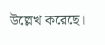উল্লেখ করেছে।